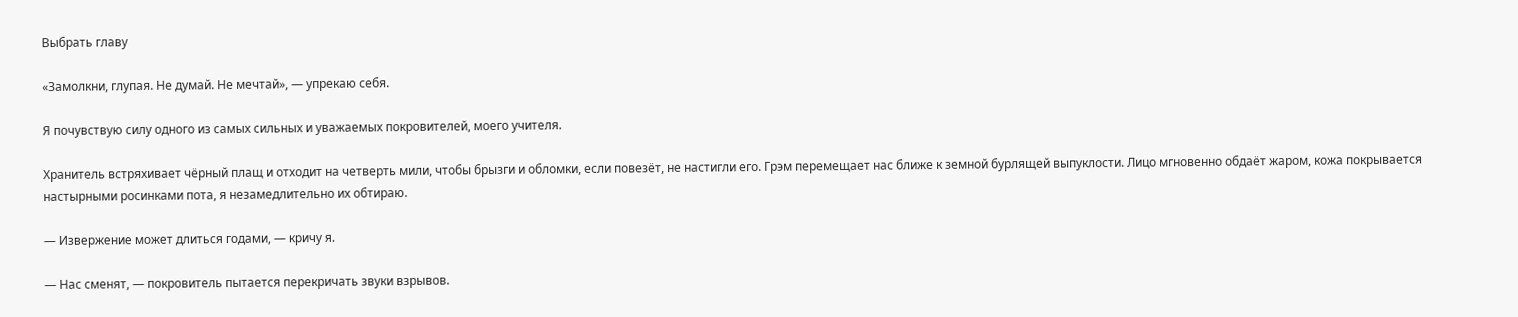Выбрать главу

«Замолкни, глупая. Не думай. Не мечтай», — упрекаю себя.

Я почувствую силу одного из самых сильных и уважаемых покровителей, моего учителя.

Хранитель встряхивает чёрный плащ и отходит на четверть мили, чтобы брызги и обломки, если повезёт, не настигли его. Грэм перемещает нас ближе к земной бурлящей выпуклости. Лицо мгновенно обдаёт жаром, кожа покрывается настырными росинками пота, я незамедлительно их обтираю.

— Извержение может длиться годами, — кричу я.

— Нас сменят, — покровитель пытается перекричать звуки взрывов.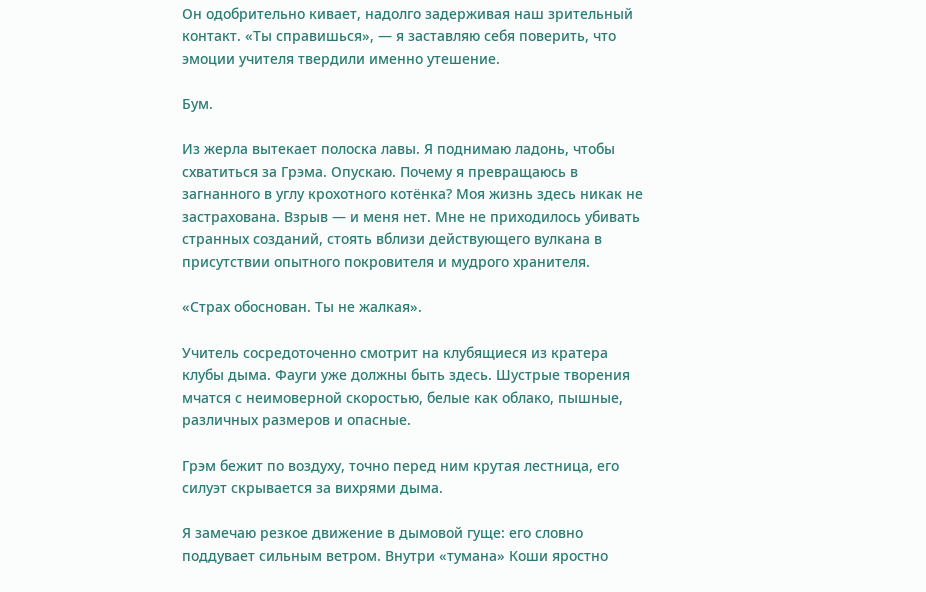Он одобрительно кивает, надолго задерживая наш зрительный контакт. «Ты справишься», — я заставляю себя поверить, что эмоции учителя твердили именно утешение.

Бум.

Из жерла вытекает полоска лавы. Я поднимаю ладонь, чтобы схватиться за Грэма. Опускаю. Почему я превращаюсь в загнанного в углу крохотного котёнка? Моя жизнь здесь никак не застрахована. Взрыв — и меня нет. Мне не приходилось убивать странных созданий, стоять вблизи действующего вулкана в присутствии опытного покровителя и мудрого хранителя.

«Страх обоснован. Ты не жалкая».

Учитель сосредоточенно смотрит на клубящиеся из кратера клубы дыма. Фауги уже должны быть здесь. Шустрые творения мчатся с неимоверной скоростью, белые как облако, пышные, различных размеров и опасные.

Грэм бежит по воздуху, точно перед ним крутая лестница, его силуэт скрывается за вихрями дыма.

Я замечаю резкое движение в дымовой гуще: его словно поддувает сильным ветром. Внутри «тумана» Коши яростно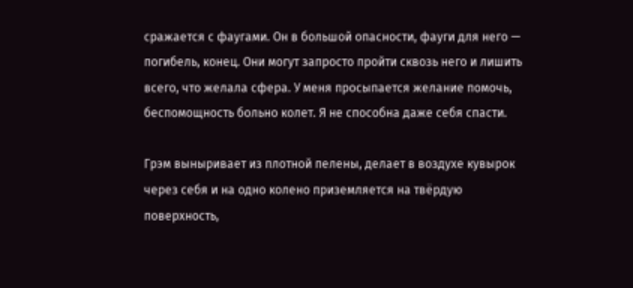сражается с фаугами. Он в большой опасности, фауги для него — погибель, конец. Они могут запросто пройти сквозь него и лишить всего, что желала сфера. У меня просыпается желание помочь, беспомощность больно колет. Я не способна даже себя спасти.

Грэм выныривает из плотной пелены, делает в воздухе кувырок через себя и на одно колено приземляется на твёрдую поверхность,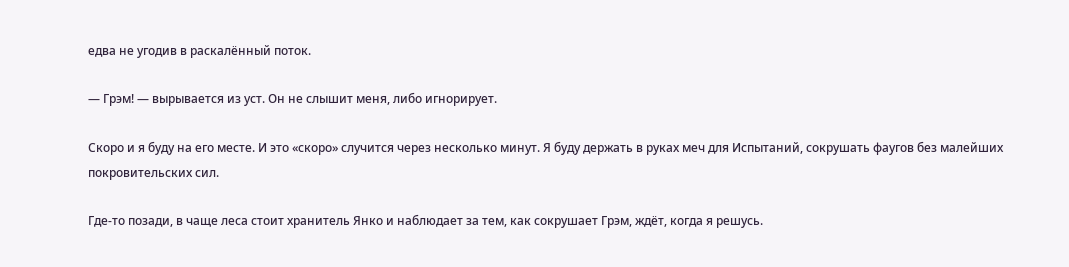едва не угодив в раскалённый поток.

— Грэм! — вырывается из уст. Он не слышит меня, либо игнорирует.

Скоро и я буду на его месте. И это «скоро» случится через несколько минут. Я буду держать в руках меч для Испытаний, сокрушать фаугов без малейших покровительских сил.

Где-то позади, в чаще леса стоит хранитель Янко и наблюдает за тем, как сокрушает Грэм, ждёт, когда я решусь.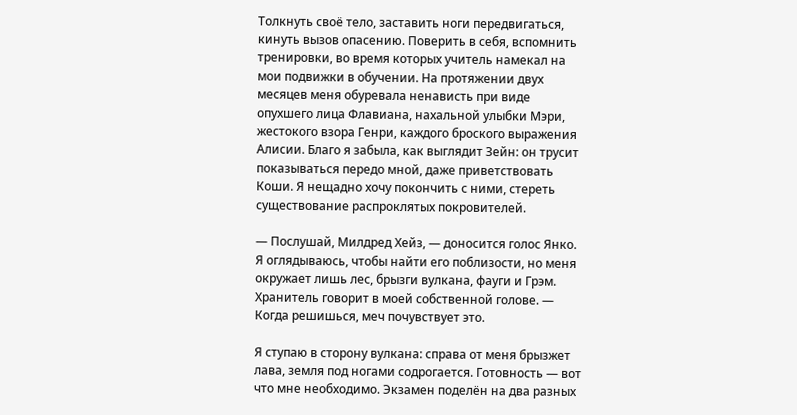Толкнуть своё тело, заставить ноги передвигаться, кинуть вызов опасению. Поверить в себя, вспомнить тренировки, во время которых учитель намекал на мои подвижки в обучении. На протяжении двух месяцев меня обуревала ненависть при виде опухшего лица Флавиана, нахальной улыбки Мэри, жестокого взора Генри, каждого броского выражения Алисии. Благо я забыла, как выглядит Зейн: он трусит показываться передо мной, даже приветствовать Коши. Я нещадно хочу покончить с ними, стереть существование распроклятых покровителей.

— Послушай, Милдред Хейз, — доносится голос Янко. Я оглядываюсь, чтобы найти его поблизости, но меня окружает лишь лес, брызги вулкана, фауги и Грэм. Хранитель говорит в моей собственной голове. — Когда решишься, меч почувствует это.

Я ступаю в сторону вулкана: справа от меня брызжет лава, земля под ногами содрогается. Готовность — вот что мне необходимо. Экзамен поделён на два разных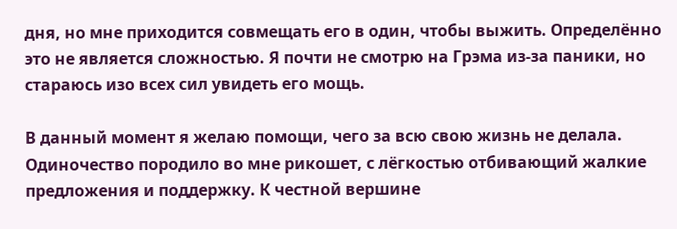дня, но мне приходится совмещать его в один, чтобы выжить. Определённо это не является сложностью. Я почти не смотрю на Грэма из-за паники, но стараюсь изо всех сил увидеть его мощь.

В данный момент я желаю помощи, чего за всю свою жизнь не делала. Одиночество породило во мне рикошет, с лёгкостью отбивающий жалкие предложения и поддержку. К честной вершине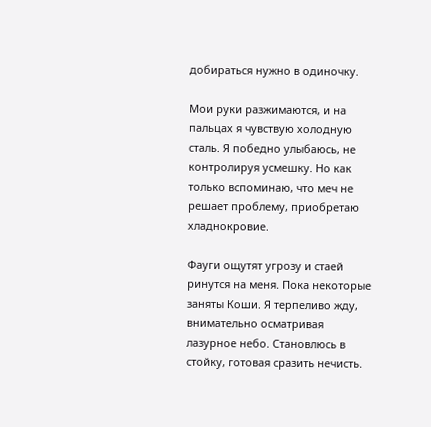добираться нужно в одиночку.

Мои руки разжимаются, и на пальцах я чувствую холодную сталь. Я победно улыбаюсь, не контролируя усмешку. Но как только вспоминаю, что меч не решает проблему, приобретаю хладнокровие.

Фауги ощутят угрозу и стаей ринутся на меня. Пока некоторые заняты Коши. Я терпеливо жду, внимательно осматривая лазурное небо. Становлюсь в стойку, готовая сразить нечисть.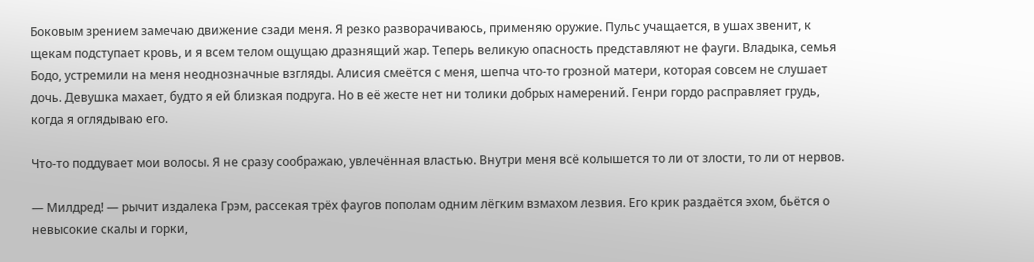Боковым зрением замечаю движение сзади меня. Я резко разворачиваюсь, применяю оружие. Пульс учащается, в ушах звенит, к щекам подступает кровь, и я всем телом ощущаю дразнящий жар. Теперь великую опасность представляют не фауги. Владыка, семья Бодо, устремили на меня неоднозначные взгляды. Алисия смеётся с меня, шепча что-то грозной матери, которая совсем не слушает дочь. Девушка махает, будто я ей близкая подруга. Но в её жесте нет ни толики добрых намерений. Генри гордо расправляет грудь, когда я оглядываю его.

Что-то поддувает мои волосы. Я не сразу соображаю, увлечённая властью. Внутри меня всё колышется то ли от злости, то ли от нервов.

— Милдред! — рычит издалека Грэм, рассекая трёх фаугов пополам одним лёгким взмахом лезвия. Его крик раздаётся эхом, бьётся о невысокие скалы и горки,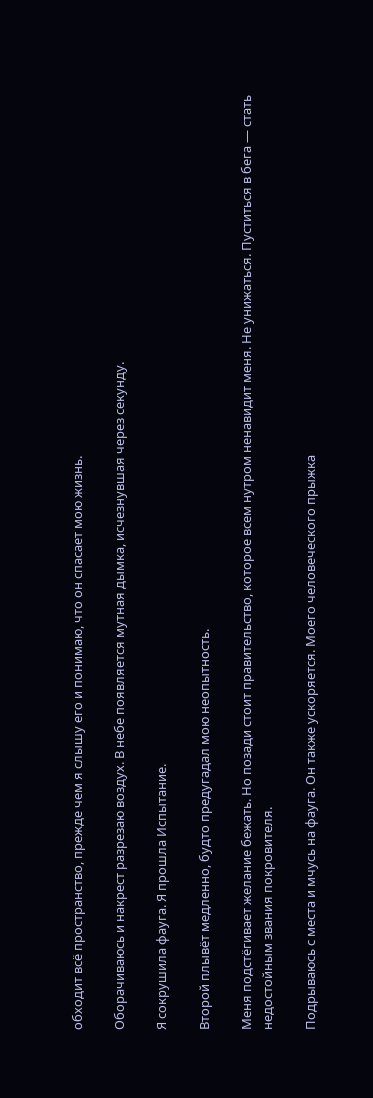обходит всё пространство, прежде чем я слышу его и понимаю, что он спасает мою жизнь.

Оборачиваюсь и накрест разрезаю воздух. В небе появляется мутная дымка, исчезнувшая через секунду.

Я сокрушила фауга. Я прошла Испытание.

Второй плывёт медленно, будто предугадал мою неопытность.

Меня подстёгивает желание бежать. Но позади стоит правительство, которое всем нутром ненавидит меня. Не унижаться. Пуститься в бега — стать недостойным звания покровителя.

Подрываюсь с места и мчусь на фауга. Он также ускоряется. Моего человеческого прыжка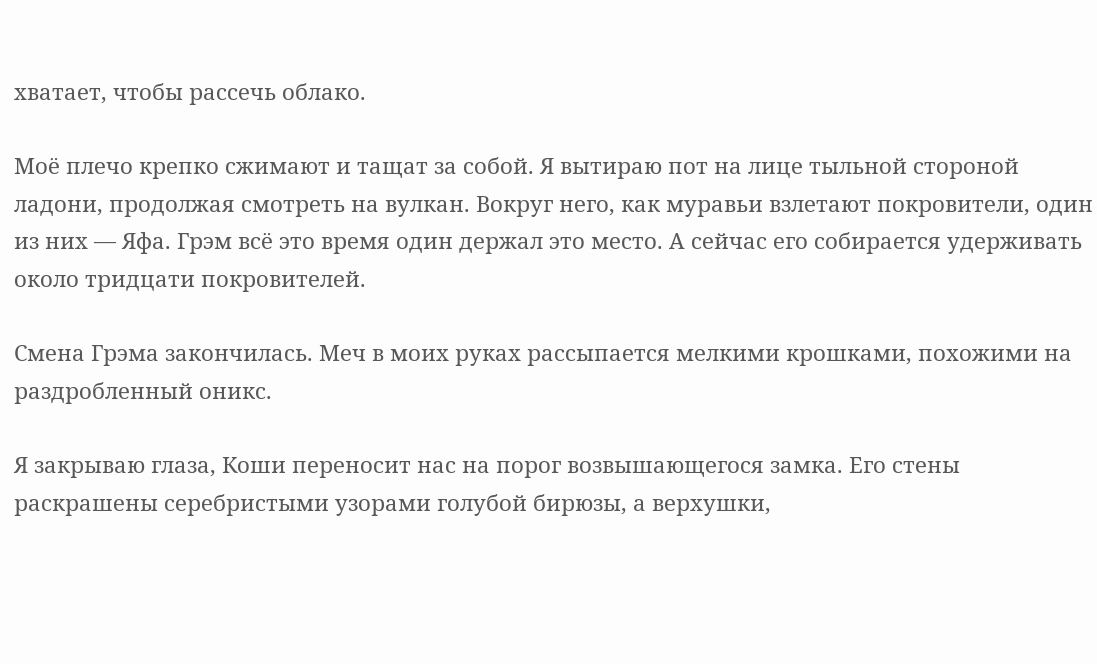хватает, чтобы рассечь облако.

Моё плечо крепко сжимают и тащат за собой. Я вытираю пот на лице тыльной стороной ладони, продолжая смотреть на вулкан. Вокруг него, как муравьи взлетают покровители, один из них — Яфа. Грэм всё это время один держал это место. А сейчас его собирается удерживать около тридцати покровителей.

Смена Грэма закончилась. Меч в моих руках рассыпается мелкими крошками, похожими на раздробленный оникс.

Я закрываю глаза, Коши переносит нас на порог возвышающегося замка. Его стены раскрашены серебристыми узорами голубой бирюзы, а верхушки,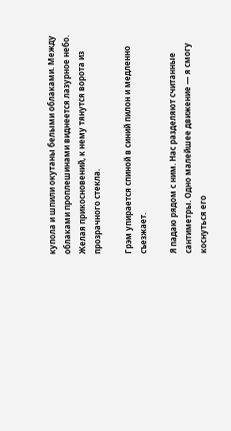купола и шпили окутаны белыми облаками. Между облаками проплешинами виднеется лазурное небо. Желая прикосновений, к нему тянутся ворота из прозрачного стекла.

Грэм упирается спиной в синий пилон и медленно съезжает.

Я падаю рядом с ним. Нас разделяют считанные сантиметры. Одно малейшее движение — я смогу коснуться его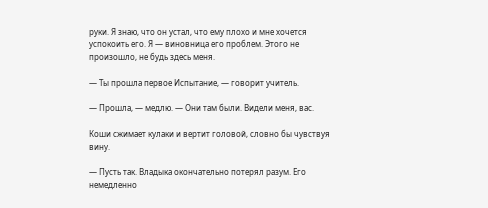руки. Я знаю, что он устал, что ему плохо и мне хочется успокоить его. Я — виновница его проблем. Этого не произошло, не будь здесь меня.

— Ты прошла первое Испытание, — говорит учитель.

— Прошла, — медлю. — Они там были. Видели меня, вас.

Коши сжимает кулаки и вертит головой, словно бы чувствуя вину.

— Пусть так. Владыка окончательно потерял разум. Его немедленно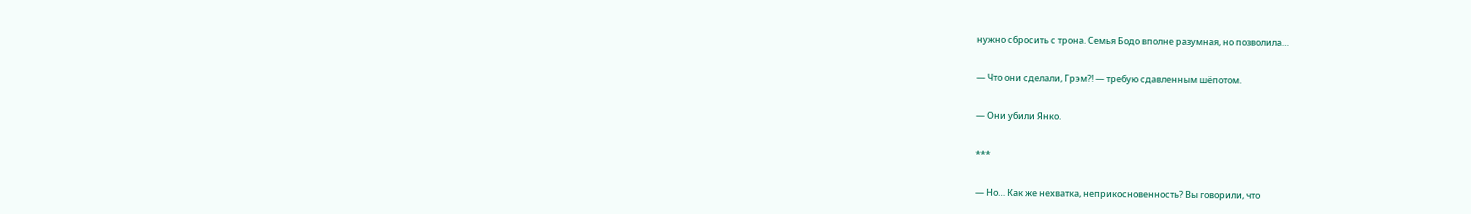нужно сбросить с трона. Семья Бодо вполне разумная, но позволила…

— Что они сделали, Грэм?! — требую сдавленным шёпотом.

— Они убили Янко.

***

— Но… Как же нехватка, неприкосновенность? Вы говорили, что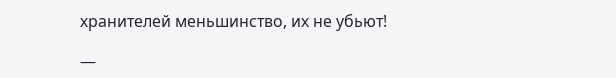хранителей меньшинство, их не убьют!

—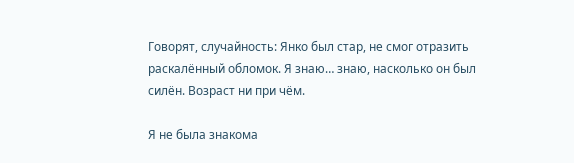Говорят, случайность: Янко был стар, не смог отразить раскалённый обломок. Я знаю… знаю, насколько он был силён. Возраст ни при чём.

Я не была знакома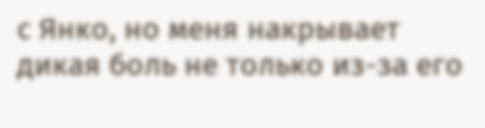с Янко, но меня накрывает дикая боль не только из-за его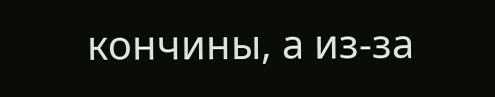кончины, а из-за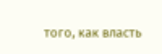того, как власть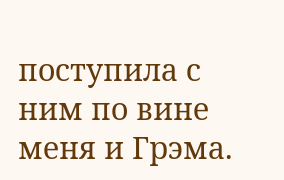поступила с ним по вине меня и Грэма.